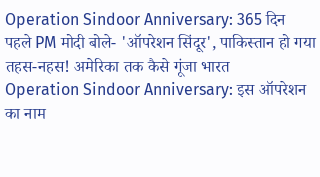Operation Sindoor Anniversary: 365 दिन पहले PM मोदी बोले- 'ऑपरेशन सिंदूर', पाकिस्तान हो गया तहस-नहस! अमेरिका तक कैसे गूंजा भारत
Operation Sindoor Anniversary: इस ऑपरेशन का नाम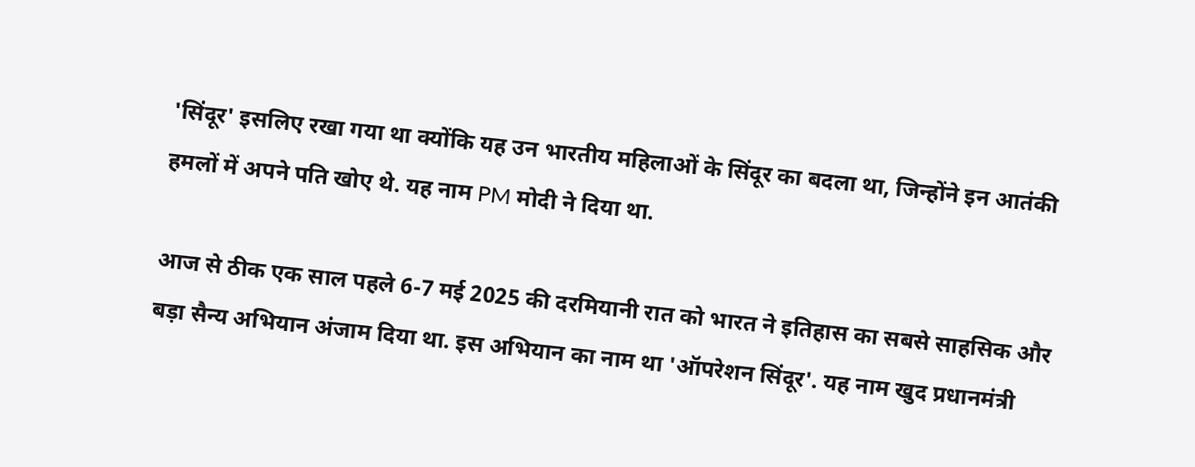'सिंदूर' इसलिए रखा गया था क्योंकि यह उन भारतीय महिलाओं के सिंदूर का बदला था, जिन्होंने इन आतंकी हमलों में अपने पति खोए थे. यह नाम PM मोदी ने दिया था.

आज से ठीक एक साल पहले 6-7 मई 2025 की दरमियानी रात को भारत ने इतिहास का सबसे साहसिक और बड़ा सैन्य अभियान अंजाम दिया था. इस अभियान का नाम था 'ऑपरेशन सिंदूर'. यह नाम खुद प्रधानमंत्री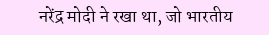नरेंद्र मोदी ने रखा था, जो भारतीय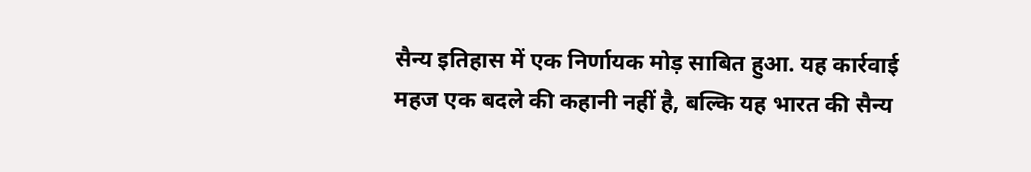सैन्य इतिहास में एक निर्णायक मोड़ साबित हुआ. यह कार्रवाई महज एक बदले की कहानी नहीं है, बल्कि यह भारत की सैन्य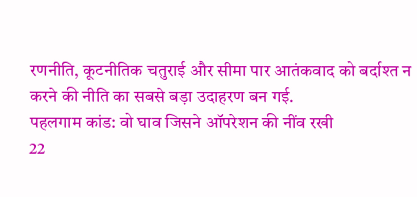रणनीति, कूटनीतिक चतुराई और सीमा पार आतंकवाद को बर्दाश्त न करने की नीति का सबसे बड़ा उदाहरण बन गई.
पहलगाम कांड: वो घाव जिसने ऑपरेशन की नींव रखी
22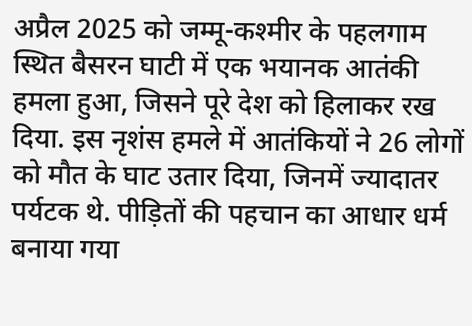अप्रैल 2025 को जम्मू-कश्मीर के पहलगाम स्थित बैसरन घाटी में एक भयानक आतंकी हमला हुआ, जिसने पूरे देश को हिलाकर रख दिया. इस नृशंस हमले में आतंकियों ने 26 लोगों को मौत के घाट उतार दिया, जिनमें ज्यादातर पर्यटक थे. पीड़ितों की पहचान का आधार धर्म बनाया गया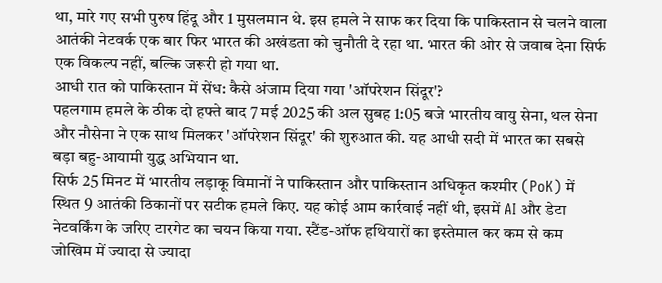था, मारे गए सभी पुरुष हिंदू और 1 मुसलमान थे. इस हमले ने साफ कर दिया कि पाकिस्तान से चलने वाला आतंकी नेटवर्क एक बार फिर भारत की अखंडता को चुनौती दे रहा था. भारत की ओर से जवाब देना सिर्फ एक विकल्प नहीं, बल्कि जरूरी हो गया था.
आधी रात को पाकिस्तान में सेंध: कैसे अंजाम दिया गया 'ऑपरेशन सिंदूर'?
पहलगाम हमले के ठीक दो हफ्ते बाद 7 मई 2025 की अल सुबह 1:05 बजे भारतीय वायु सेना, थल सेना और नौसेना ने एक साथ मिलकर 'ऑपरेशन सिंदूर' की शुरुआत की. यह आधी सदी में भारत का सबसे बड़ा बहु-आयामी युद्ध अभियान था.
सिर्फ 25 मिनट में भारतीय लड़ाकू विमानों ने पाकिस्तान और पाकिस्तान अधिकृत कश्मीर (PoK) में स्थित 9 आतंकी ठिकानों पर सटीक हमले किए. यह कोई आम कार्रवाई नहीं थी, इसमें AI और डेटा नेटवर्किंग के जरिए टारगेट का चयन किया गया. स्टैंड-ऑफ हथियारों का इस्तेमाल कर कम से कम जोखिम में ज्यादा से ज्यादा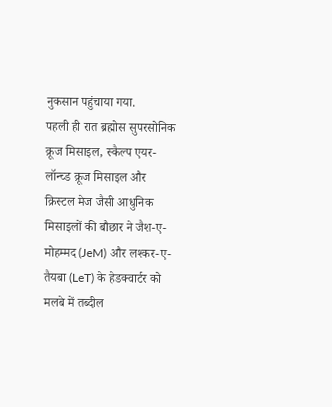नुकसान पहुंचाया गया.
पहली ही रात ब्रह्मोस सुपरसोनिक क्रूज मिसाइल, स्कैल्प एयर-लॉन्च्ड क्रूज मिसाइल और क्रिस्टल मेज जैसी आधुनिक मिसाइलों की बौछार ने जैश-ए-मोहम्मद (JeM) और लश्कर-ए-तैयबा (LeT) के हेडक्वार्टर को मलबे में तब्दील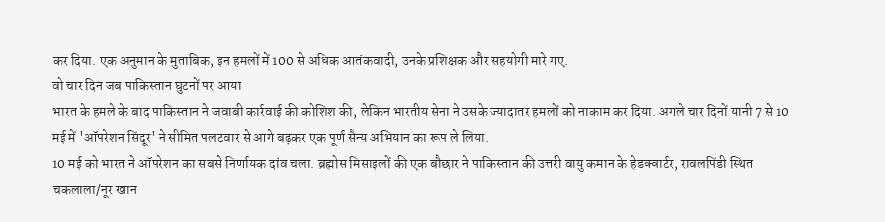कर दिया. एक अनुमान के मुताबिक, इन हमलों में 100 से अधिक आतंकवादी, उनके प्रशिक्षक और सहयोगी मारे गए.
वो चार दिन जब पाकिस्तान घुटनों पर आया
भारत के हमले के बाद पाकिस्तान ने जवाबी कार्रवाई की कोशिश की, लेकिन भारतीय सेना ने उसके ज्यादातर हमलों को नाकाम कर दिया. अगले चार दिनों यानी 7 से 10 मई में 'ऑपरेशन सिंदूर' ने सीमित पलटवार से आगे बढ़कर एक पूर्ण सैन्य अभियान का रूप ले लिया.
10 मई को भारत ने ऑपरेशन का सबसे निर्णायक दांव चला. ब्रह्मोस मिसाइलों की एक बौछार ने पाकिस्तान की उत्तरी वायु कमान के हेडक्वार्टर, रावलपिंडी स्थित चकलाला/नूर खान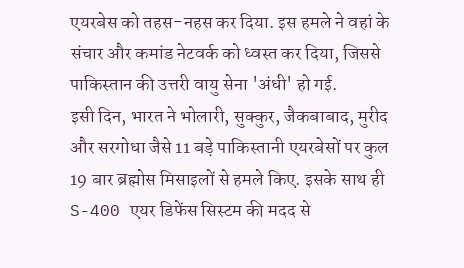एयरबेस को तहस-नहस कर दिया. इस हमले ने वहां के संचार और कमांड नेटवर्क को ध्वस्त कर दिया, जिससे पाकिस्तान की उत्तरी वायु सेना 'अंधी' हो गई.
इसी दिन, भारत ने भोलारी, सुक्कुर, जैकबाबाद, मुरीद और सरगोधा जैसे 11 बड़े पाकिस्तानी एयरबेसों पर कुल 19 बार ब्रह्मोस मिसाइलों से हमले किए. इसके साथ ही S-400 एयर डिफेंस सिस्टम की मदद से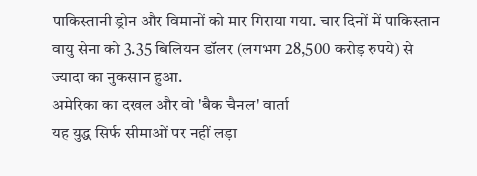पाकिस्तानी ड्रोन और विमानों को मार गिराया गया. चार दिनों में पाकिस्तान वायु सेना को 3.35 बिलियन डॉलर (लगभग 28,500 करोड़ रुपये) से ज्यादा का नुकसान हुआ.
अमेरिका का दखल और वो 'बैक चैनल' वार्ता
यह युद्ध सिर्फ सीमाओं पर नहीं लड़ा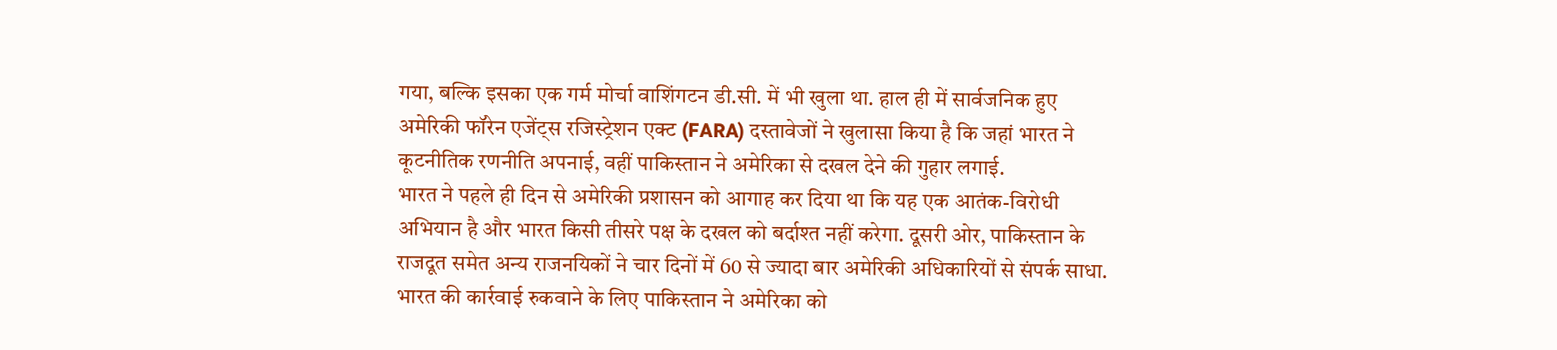गया, बल्कि इसका एक गर्म मोर्चा वाशिंगटन डी.सी. में भी खुला था. हाल ही में सार्वजनिक हुए अमेरिकी फॉरेन एजेंट्स रजिस्ट्रेशन एक्ट (FARA) दस्तावेजों ने खुलासा किया है कि जहां भारत ने कूटनीतिक रणनीति अपनाई, वहीं पाकिस्तान ने अमेरिका से दखल देने की गुहार लगाई.
भारत ने पहले ही दिन से अमेरिकी प्रशासन को आगाह कर दिया था कि यह एक आतंक-विरोधी अभियान है और भारत किसी तीसरे पक्ष के दखल को बर्दाश्त नहीं करेगा. दूसरी ओर, पाकिस्तान के राजदूत समेत अन्य राजनयिकों ने चार दिनों में 60 से ज्यादा बार अमेरिकी अधिकारियों से संपर्क साधा. भारत की कार्रवाई रुकवाने के लिए पाकिस्तान ने अमेरिका को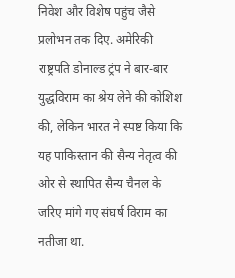निवेश और विशेष पहुंच जैसे प्रलोभन तक दिए. अमेरिकी राष्ट्रपति डोनाल्ड ट्रंप ने बार-बार युद्धविराम का श्रेय लेने की कोशिश की, लेकिन भारत ने स्पष्ट किया कि यह पाकिस्तान की सैन्य नेतृत्व की ओर से स्थापित सैन्य चैनल के जरिए मांगे गए संघर्ष विराम का नतीजा था.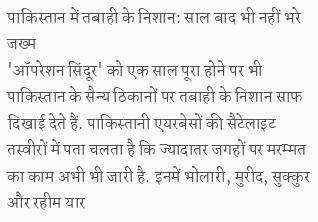पाकिस्तान में तबाही के निशान: साल बाद भी नहीं भरे जख्म
'ऑपरेशन सिंदूर' को एक साल पूरा होने पर भी पाकिस्तान के सैन्य ठिकानों पर तबाही के निशान साफ दिखाई देते हैं. पाकिस्तानी एयरबेसों की सैटेलाइट तस्वीरों में पता चलता है कि ज्यादातर जगहों पर मरम्मत का काम अभी भी जारी है. इनमें भोलारी, मुरीद, सुक्कुर और रहीम यार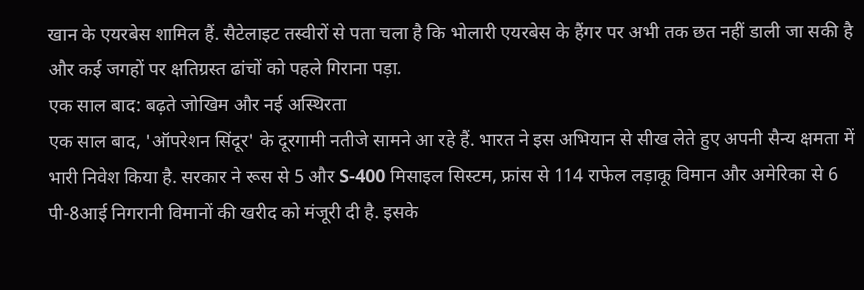खान के एयरबेस शामिल हैं. सैटेलाइट तस्वीरों से पता चला है कि भोलारी एयरबेस के हैंगर पर अभी तक छत नहीं डाली जा सकी है और कई जगहों पर क्षतिग्रस्त ढांचों को पहले गिराना पड़ा.
एक साल बाद: बढ़ते जोखिम और नई अस्थिरता
एक साल बाद, 'ऑपरेशन सिंदूर' के दूरगामी नतीजे सामने आ रहे हैं. भारत ने इस अभियान से सीख लेते हुए अपनी सैन्य क्षमता में भारी निवेश किया है. सरकार ने रूस से 5 और S-400 मिसाइल सिस्टम, फ्रांस से 114 राफेल लड़ाकू विमान और अमेरिका से 6 पी-8आई निगरानी विमानों की खरीद को मंजूरी दी है. इसके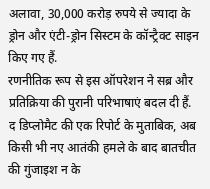अलावा, 30,000 करोड़ रुपये से ज्यादा के ड्रोन और एंटी-ड्रोन सिस्टम के कॉन्ट्रैक्ट साइन किए गए हैं.
रणनीतिक रूप से इस ऑपरेशन ने सब्र और प्रतिक्रिया की पुरानी परिभाषाएं बदल दी हैं. द डिप्लोमैट की एक रिपोर्ट के मुताबिक, अब किसी भी नए आतंकी हमले के बाद बातचीत की गुंजाइश न के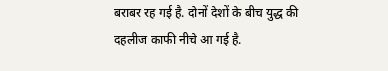बराबर रह गई है. दोनों देशों के बीच युद्ध की दहलीज काफी नीचे आ गई है.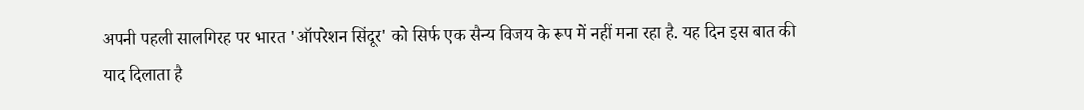अपनी पहली सालगिरह पर भारत 'ऑपरेशन सिंदूर' को सिर्फ एक सैन्य विजय के रूप में नहीं मना रहा है. यह दिन इस बात की याद दिलाता है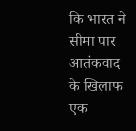कि भारत ने सीमा पार आतंकवाद के खिलाफ एक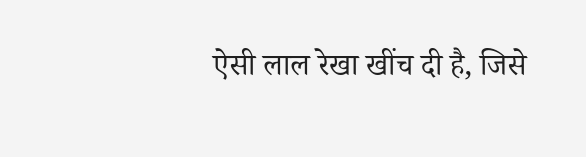ऐसी लाल रेखा खींच दी है, जिसे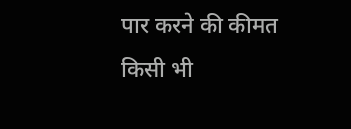पार करने की कीमत किसी भी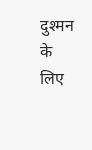दुश्मन के लिए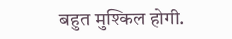बहुत मुश्किल होगी.